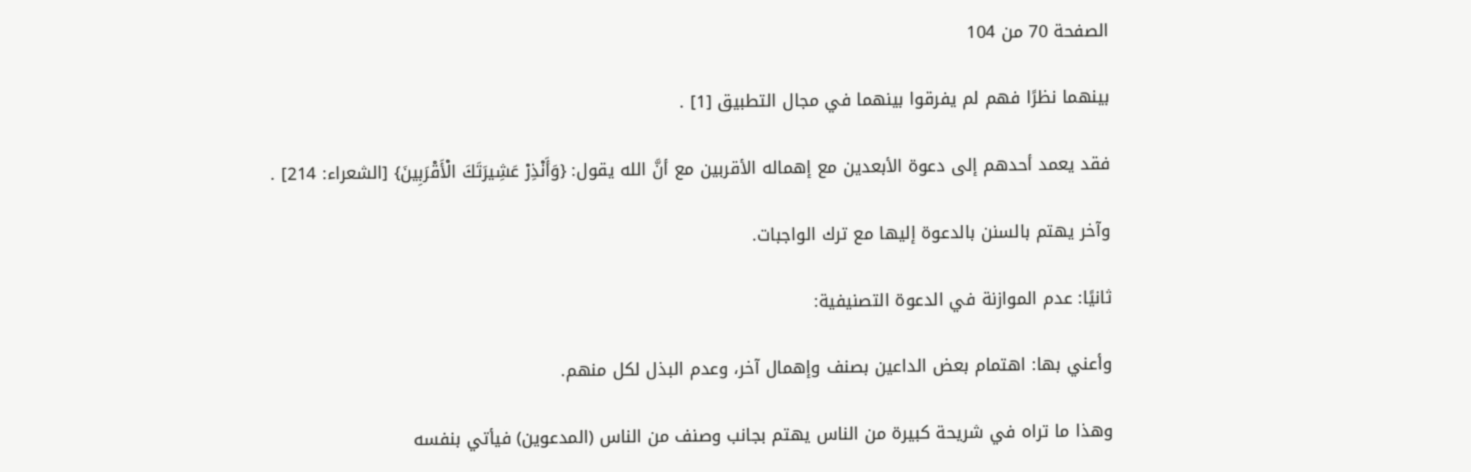الصفحة 70 من 104

بينهما نظرًا فهم لم يفرقوا بينهما في مجال التطبيق [1] .

فقد يعمد أحدهم إلى دعوة الأبعدين مع إهماله الأقربين مع أنَّ الله يقول: {وَأَنْذِرْ عَشِيرَتَكَ الْأَقْرَبِينَ} [الشعراء: 214] .

وآخر يهتم بالسنن بالدعوة إليها مع ترك الواجبات.

ثانيًا: عدم الموازنة في الدعوة التصنيفية:

وأعني بها: اهتمام بعض الداعين بصنف وإهمال آخر، وعدم البذل لكل منهم.

وهذا ما تراه في شريحة كبيرة من الناس يهتم بجانب وصنف من الناس (المدعوين) فيأتي بنفسه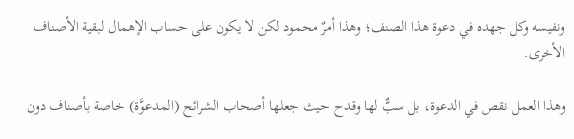ونفيسه وكل جهده في دعوة هذا الصنف؛ وهذا أمرٌ محمود لكن لا يكون على حساب الإهمال لبقية الأصناف الأخرى.

وهذا العمل نقص في الدعوة، بل سبٌّ لها وقدح حيث جعلها أصحاب الشرائح (المدعوَّة) خاصة بأصناف دون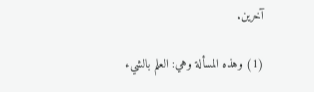آخرين.

(1) وهذه المسألة وهي: العلم بالشيء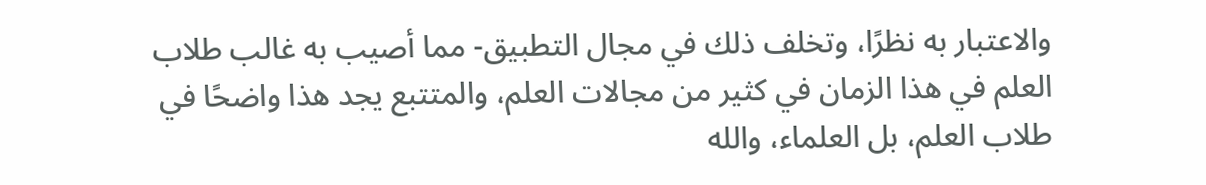والاعتبار به نظرًا، وتخلف ذلك في مجال التطبيق- مما أصيب به غالب طلاب العلم في هذا الزمان في كثير من مجالات العلم، والمتتبع يجد هذا واضحًا في طلاب العلم، بل العلماء، والله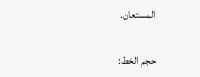المستعان.

حجم الخط: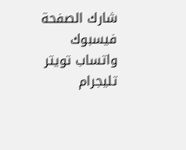شارك الصفحة
فيسبوك واتساب تويتر تليجرام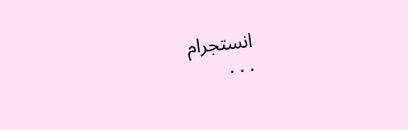انستجرام
. . .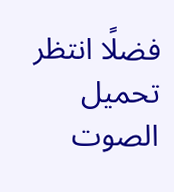فضلًا انتظر تحميل الصوت